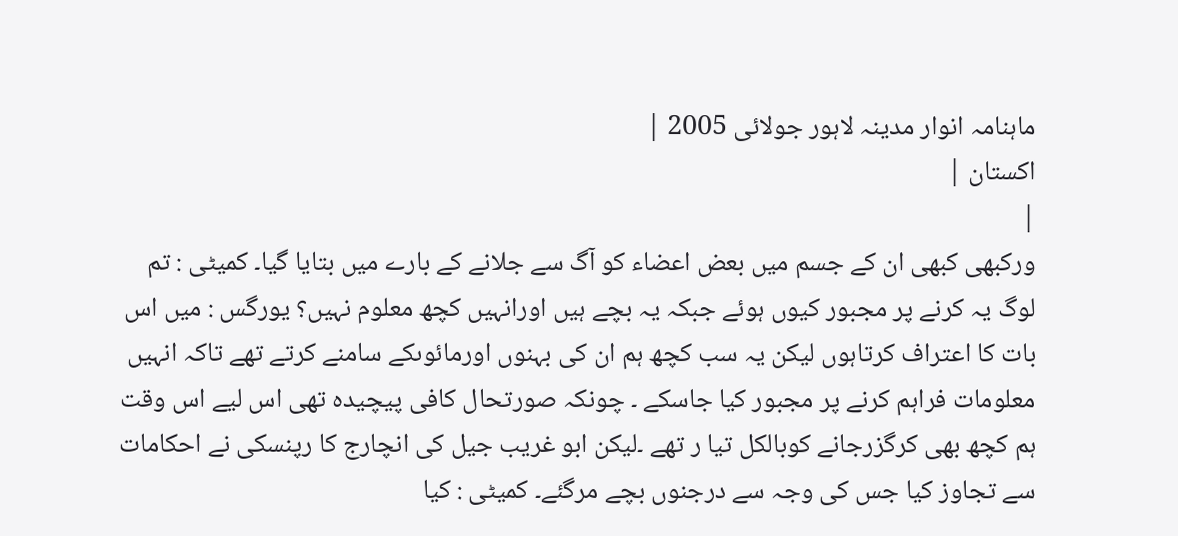ماہنامہ انوار مدینہ لاہور جولائی 2005 |
اكستان |
|
ورکبھی کبھی ان کے جسم میں بعض اعضاء کو آگ سے جلانے کے بارے میں بتایا گیا۔ کمیٹی : تم لوگ یہ کرنے پر مجبور کیوں ہوئے جبکہ یہ بچے ہیں اورانہیں کچھ معلوم نہیں؟ یورگس : میں اس بات کا اعتراف کرتاہوں لیکن یہ سب کچھ ہم ان کی بہنوں اورمائوںکے سامنے کرتے تھے تاکہ انہیں معلومات فراہم کرنے پر مجبور کیا جاسکے ۔ چونکہ صورتحال کافی پیچیدہ تھی اس لیے اس وقت ہم کچھ بھی کرگزرجانے کوبالکل تیا ر تھے ۔لیکن ابو غریب جیل کی انچارج کا رپنسکی نے احکامات سے تجاوز کیا جس کی وجہ سے درجنوں بچے مرگئے۔ کمیٹی : کیا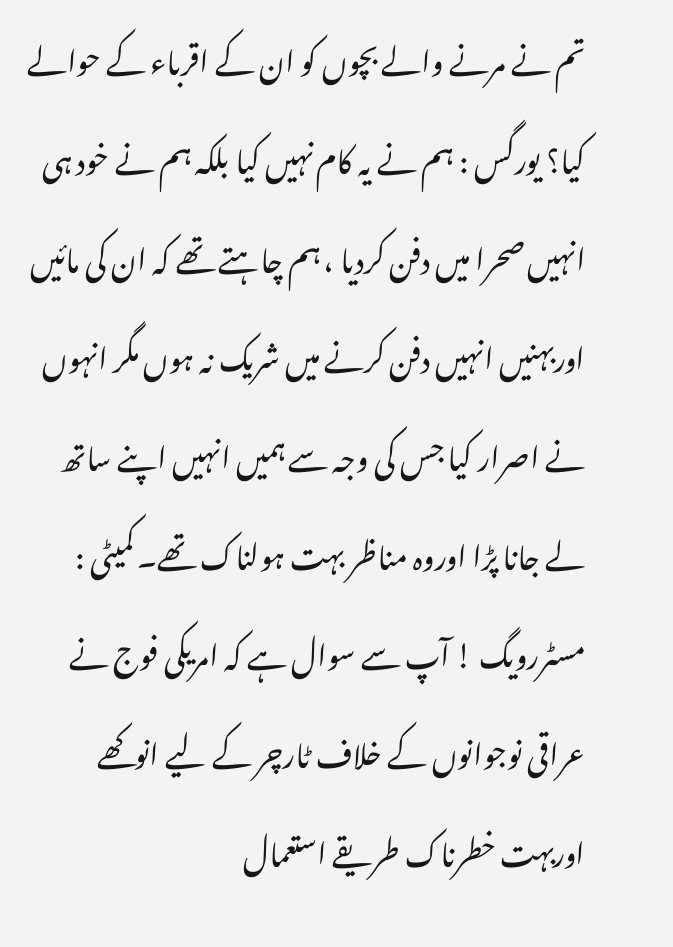تم نے مرنے والے بچوں کو ان کے اقرباء کے حوالے کیا؟ یورگس : ہم نے یہ کام نہیں کیا بلکہ ہم نے خود ہی انہیں صحرا میں دفن کردیا ، ہم چاہتے تھے کہ ان کی مائیں اوربہنیں انہیں دفن کرنے میں شریک نہ ہوں مگر انہوں نے اصرار کیا جس کی وجہ سے ہمیں انہیں اپنے ساتھ لے جانا پڑا اوروہ مناظر بہت ہولناک تھے۔ کمیٹی : مسٹررویگ ! آپ سے سوال ہے کہ امریکی فوج نے عراقی نوجوانوں کے خلاف ٹارچر کے لیے انوکھے اوربہت خطرناک طریقے استعمال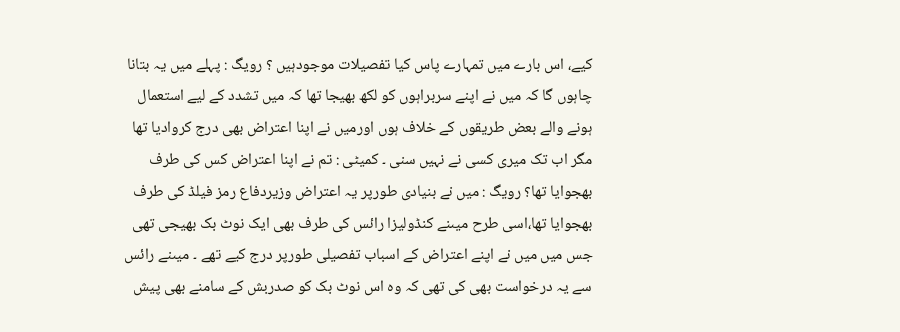کیے، اس بارے میں تمہارے پاس کیا تفصیلات موجودہیں ؟ رویگ : پہلے میں یہ بتانا چاہوں گا کہ میں نے اپنے سربراہوں کو لکھ بھیجا تھا کہ میں تشدد کے لیے استعمال ہونے والے بعض طریقوں کے خلاف ہوں اورمیں نے اپنا اعتراض بھی درج کروادیا تھا مگر اب تک میری کسی نے نہیں سنی ۔ کمیٹی : تم نے اپنا اعتراض کس کی طرف بھجوایا تھا؟ رویگ : میں نے بنیادی طورپر یہ اعتراض وزیردفاع رمز فیلڈ کی طرف بھجوایا تھا،اسی طرح میںنے کنڈولیزا رائس کی طرف بھی ایک نوٹ بک بھیجی تھی جس میں میں نے اپنے اعتراض کے اسباب تفصیلی طورپر درج کیے تھے ۔ میںنے رائس سے یہ درخواست بھی کی تھی کہ وہ اس نوٹ بک کو صدربش کے سامنے بھی پیش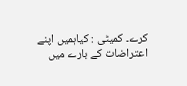کرے۔ کمیٹی : کیاہمیں اپنے اعتراضات کے بارے میں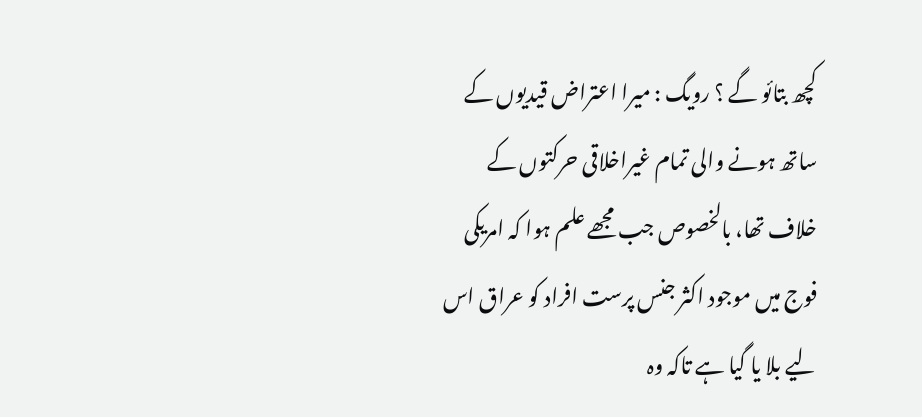کچھ بتائو گے ؟ رویگ : میرا اعتراض قیدیوں کے ساتھ ہونے والی تمام غیراخلاقی حرکتوں کے خلاف تھا، بالخصوص جب مجھے علم ہوا کہ امریکی فوج میں موجود اکثر جنس پرست افراد کو عراق اس لیے بلا یا گیا ہے تاکہ وہ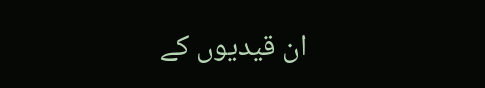ان قیدیوں کے